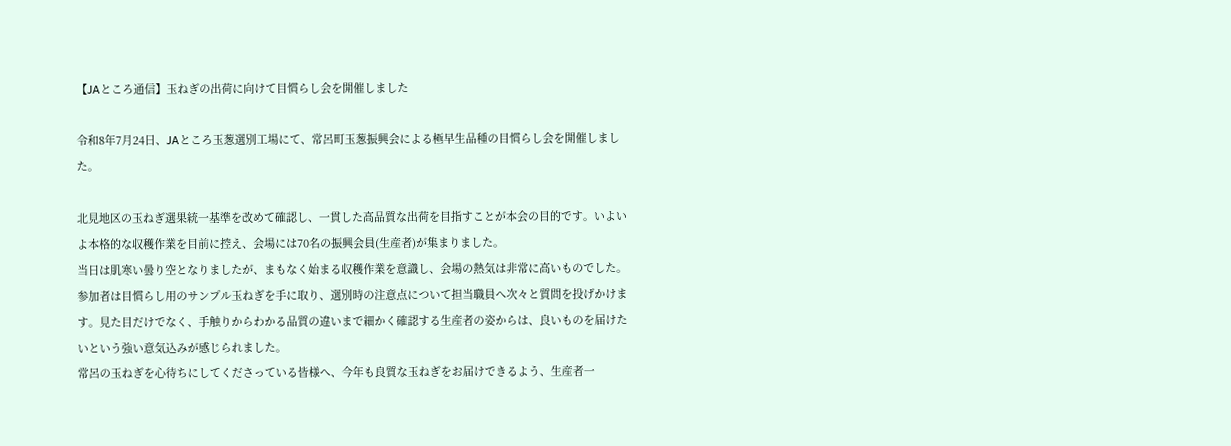【JAところ通信】玉ねぎの出荷に向けて目慣らし会を開催しました

令和8年7月24日、JAところ玉葱選別工場にて、常呂町玉葱振興会による極早生品種の目慣らし会を開催しました。

北見地区の玉ねぎ選果統一基準を改めて確認し、一貫した高品質な出荷を目指すことが本会の目的です。いよいよ本格的な収穫作業を目前に控え、会場には70名の振興会員(生産者)が集まりました。
当日は肌寒い曇り空となりましたが、まもなく始まる収穫作業を意識し、会場の熱気は非常に高いものでした。参加者は目慣らし用のサンプル玉ねぎを手に取り、選別時の注意点について担当職員へ次々と質問を投げかけます。見た目だけでなく、手触りからわかる品質の違いまで細かく確認する生産者の姿からは、良いものを届けたいという強い意気込みが感じられました。
常呂の玉ねぎを心待ちにしてくださっている皆様へ、今年も良質な玉ねぎをお届けできるよう、生産者一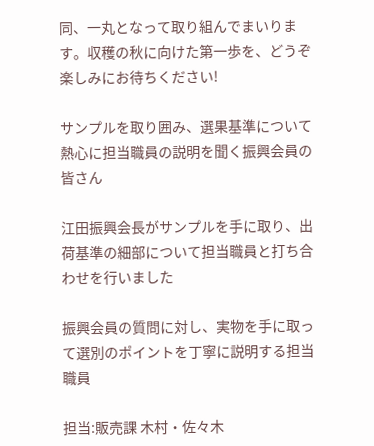同、一丸となって取り組んでまいります。収穫の秋に向けた第一歩を、どうぞ楽しみにお待ちください!

サンプルを取り囲み、選果基準について熱心に担当職員の説明を聞く振興会員の皆さん

江田振興会長がサンプルを手に取り、出荷基準の細部について担当職員と打ち合わせを行いました

振興会員の質問に対し、実物を手に取って選別のポイントを丁寧に説明する担当職員

担当:販売課 木村・佐々木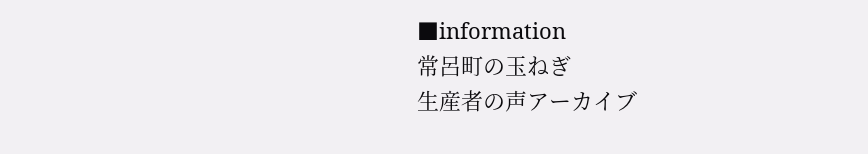■information
常呂町の玉ねぎ
生産者の声アーカイブ